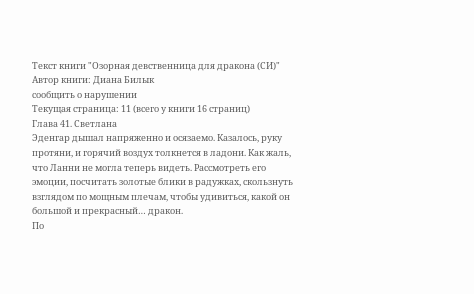Текст книги "Озорная девственница для дракона (СИ)"
Автор книги: Диана Билык
сообщить о нарушении
Текущая страница: 11 (всего у книги 16 страниц)
Глава 41. Светлана
Эденгар дышал напряженно и осязаемо. Казалось, руку протяни, и горячий воздух толкнется в ладони. Как жаль, что Ланни не могла теперь видеть. Рассмотреть его эмоции, посчитать золотые блики в радужках, скользнуть взглядом по мощным плечам, чтобы удивиться, какой он большой и прекрасный… дракон.
По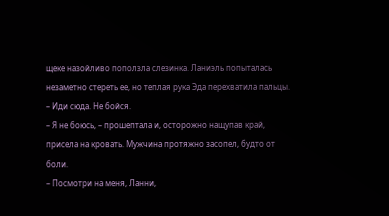щеке назойливо поползла слезинка. Ланиэль попыталась незаметно стереть ее, но теплая рука Эда перехватила пальцы.
– Иди сюда. Не бойся.
– Я не боюсь, – прошептала и, осторожно нащупав край, присела на кровать. Мужчина протяжно засопел, будто от боли.
– Посмотри на меня, Ланни,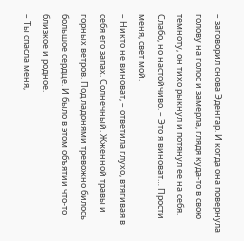– заговорил снова Эденгар. И когда она повернула голову на голос и замерла, глядя куда-то в свою темноту, он тихо рыкнул и потянул ее на себя. Слабо, но настойчиво. – Это я виноват… Прости меня, свет мой.
– Никто не виноват, – ответила глухо, втягивая в себя его запах. Солнечный. Жженной травы и горных ветров. Под ладонями тревожно билось большое сердце. И было в этом объятии что-то близкое и родное.
– Ты спасла меня,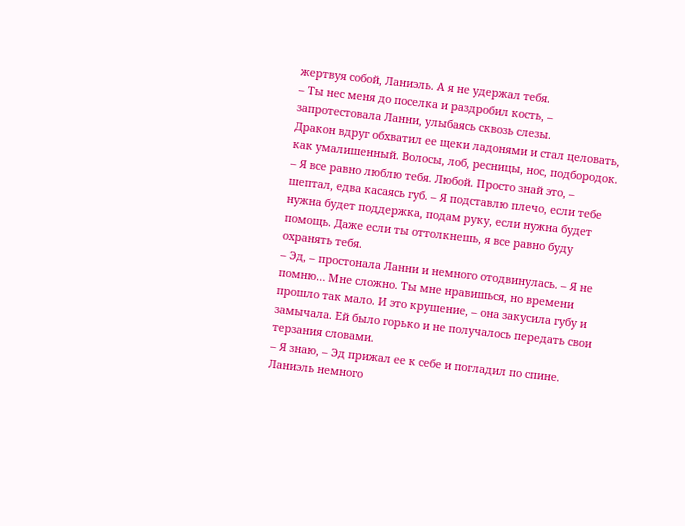жертвуя собой, Ланиэль. А я не удержал тебя.
– Ты нес меня до поселка и раздробил кость, – запротестовала Ланни, улыбаясь сквозь слезы.
Дракон вдруг обхватил ее щеки ладонями и стал целовать, как умалишенный. Волосы, лоб, ресницы, нос, подбородок.
– Я все равно люблю тебя. Любой. Просто знай это, – шептал, едва касаясь губ. – Я подставлю плечо, если тебе нужна будет поддержка, подам руку, если нужна будет помощь. Даже если ты оттолкнешь, я все равно буду охранять тебя.
– Эд, – простонала Ланни и немного отодвинулась. – Я не помню… Мне сложно. Ты мне нравишься, но времени прошло так мало. И это крушение, – она закусила губу и замычала. Ей было горько и не получалось передать свои терзания словами.
– Я знаю, – Эд прижал ее к себе и погладил по спине. Ланиэль немного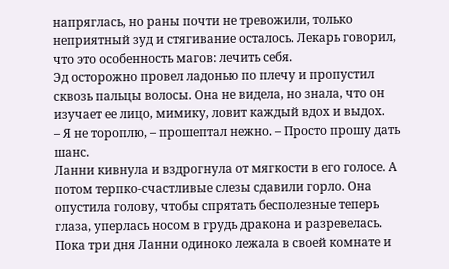напряглась, но раны почти не тревожили, только неприятный зуд и стягивание осталось. Лекарь говорил, что это особенность магов: лечить себя.
Эд осторожно провел ладонью по плечу и пропустил сквозь пальцы волосы. Она не видела, но знала, что он изучает ее лицо, мимику, ловит каждый вдох и выдох.
– Я не тороплю, – прошептал нежно. – Просто прошу дать шанс.
Ланни кивнула и вздрогнула от мягкости в его голосе. А потом терпко-счастливые слезы сдавили горло. Она опустила голову, чтобы спрятать бесполезные теперь глаза, уперлась носом в грудь дракона и разревелась.
Пока три дня Ланни одиноко лежала в своей комнате и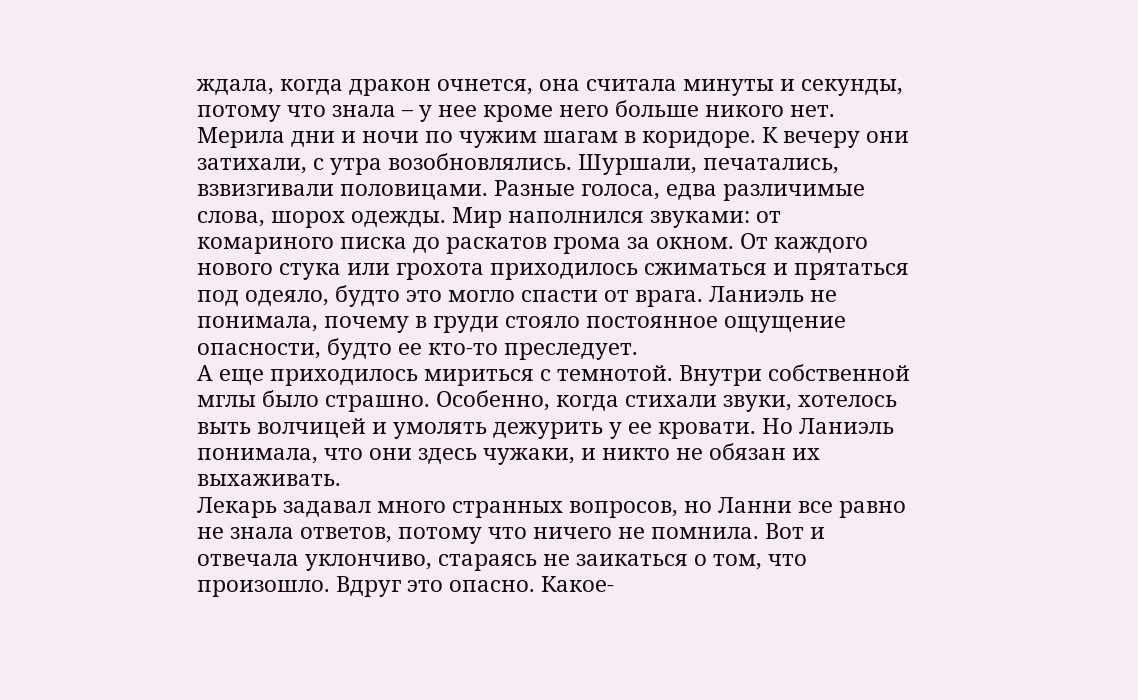ждала, когда дракон очнется, она считала минуты и секунды, потому что знала – у нее кроме него больше никого нет. Мерила дни и ночи по чужим шагам в коридоре. К вечеру они затихали, с утра возобновлялись. Шуршали, печатались, взвизгивали половицами. Разные голоса, едва различимые слова, шорох одежды. Мир наполнился звуками: от комариного писка до раскатов грома за окном. От каждого нового стука или грохота приходилось сжиматься и прятаться под одеяло, будто это могло спасти от врага. Ланиэль не понимала, почему в груди стояло постоянное ощущение опасности, будто ее кто-то преследует.
А еще приходилось мириться с темнотой. Внутри собственной мглы было страшно. Особенно, когда стихали звуки, хотелось выть волчицей и умолять дежурить у ее кровати. Но Ланиэль понимала, что они здесь чужаки, и никто не обязан их выхаживать.
Лекарь задавал много странных вопросов, но Ланни все равно не знала ответов, потому что ничего не помнила. Вот и отвечала уклончиво, стараясь не заикаться о том, что произошло. Вдруг это опасно. Какое-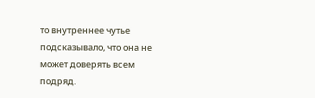то внутреннее чутье подсказывало, что она не может доверять всем подряд.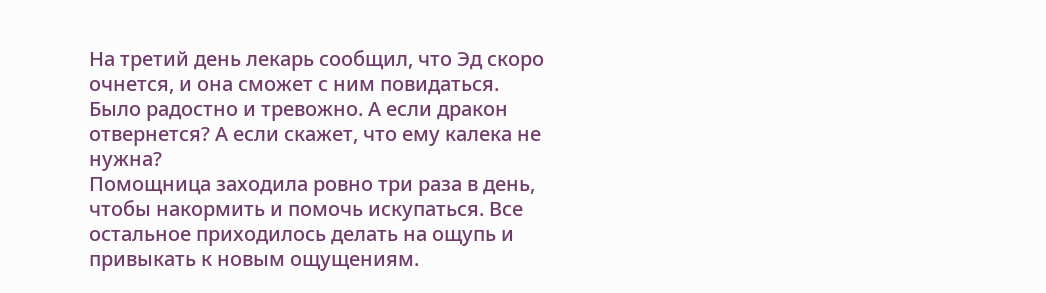На третий день лекарь сообщил, что Эд скоро очнется, и она сможет с ним повидаться. Было радостно и тревожно. А если дракон отвернется? А если скажет, что ему калека не нужна?
Помощница заходила ровно три раза в день, чтобы накормить и помочь искупаться. Все остальное приходилось делать на ощупь и привыкать к новым ощущениям.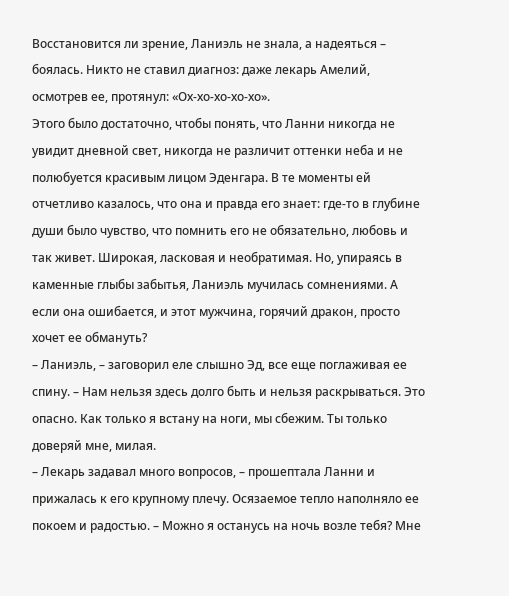Восстановится ли зрение, Ланиэль не знала, а надеяться – боялась. Никто не ставил диагноз: даже лекарь Амелий, осмотрев ее, протянул: «Ох-хо-хо-хо-хо».
Этого было достаточно, чтобы понять, что Ланни никогда не увидит дневной свет, никогда не различит оттенки неба и не полюбуется красивым лицом Эденгара. В те моменты ей отчетливо казалось, что она и правда его знает: где-то в глубине души было чувство, что помнить его не обязательно, любовь и так живет. Широкая, ласковая и необратимая. Но, упираясь в каменные глыбы забытья, Ланиэль мучилась сомнениями. А если она ошибается, и этот мужчина, горячий дракон, просто хочет ее обмануть?
– Ланиэль, – заговорил еле слышно Эд, все еще поглаживая ее спину. – Нам нельзя здесь долго быть и нельзя раскрываться. Это опасно. Как только я встану на ноги, мы сбежим. Ты только доверяй мне, милая.
– Лекарь задавал много вопросов, – прошептала Ланни и прижалась к его крупному плечу. Осязаемое тепло наполняло ее покоем и радостью. – Можно я останусь на ночь возле тебя? Мне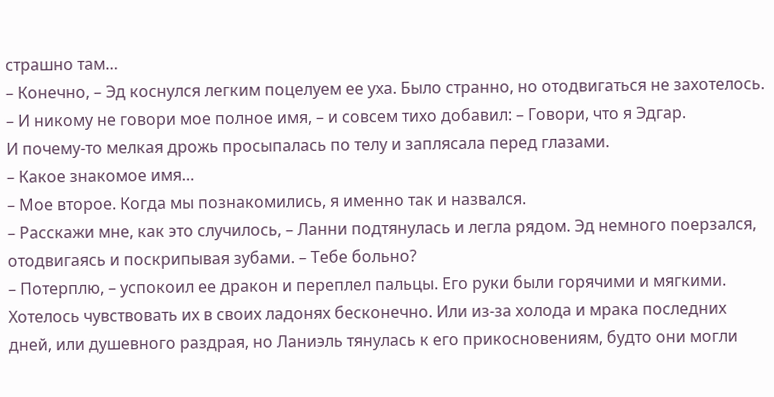страшно там…
– Конечно, – Эд коснулся легким поцелуем ее уха. Было странно, но отодвигаться не захотелось. – И никому не говори мое полное имя, – и совсем тихо добавил: – Говори, что я Эдгар.
И почему-то мелкая дрожь просыпалась по телу и заплясала перед глазами.
– Какое знакомое имя…
– Мое второе. Когда мы познакомились, я именно так и назвался.
– Расскажи мне, как это случилось, – Ланни подтянулась и легла рядом. Эд немного поерзался, отодвигаясь и поскрипывая зубами. – Тебе больно?
– Потерплю, – успокоил ее дракон и переплел пальцы. Его руки были горячими и мягкими. Хотелось чувствовать их в своих ладонях бесконечно. Или из-за холода и мрака последних дней, или душевного раздрая, но Ланиэль тянулась к его прикосновениям, будто они могли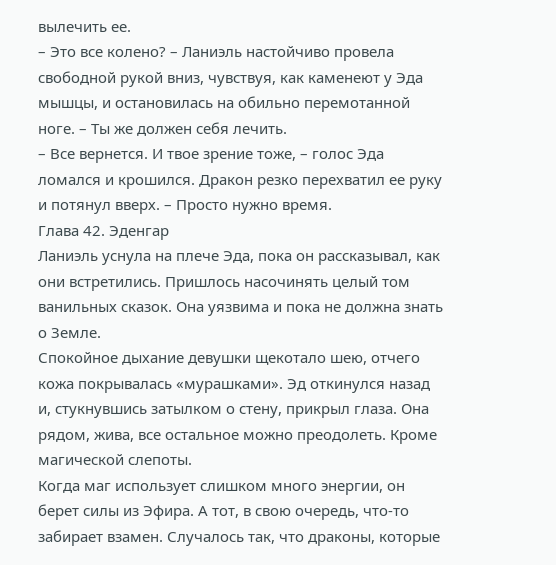вылечить ее.
– Это все колено? – Ланиэль настойчиво провела свободной рукой вниз, чувствуя, как каменеют у Эда мышцы, и остановилась на обильно перемотанной ноге. – Ты же должен себя лечить.
– Все вернется. И твое зрение тоже, – голос Эда ломался и крошился. Дракон резко перехватил ее руку и потянул вверх. – Просто нужно время.
Глава 42. Эденгар
Ланиэль уснула на плече Эда, пока он рассказывал, как они встретились. Пришлось насочинять целый том ванильных сказок. Она уязвима и пока не должна знать о Земле.
Спокойное дыхание девушки щекотало шею, отчего кожа покрывалась «мурашками». Эд откинулся назад и, стукнувшись затылком о стену, прикрыл глаза. Она рядом, жива, все остальное можно преодолеть. Кроме магической слепоты.
Когда маг использует слишком много энергии, он берет силы из Эфира. А тот, в свою очередь, что-то забирает взамен. Случалось так, что драконы, которые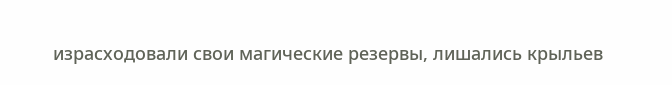израсходовали свои магические резервы, лишались крыльев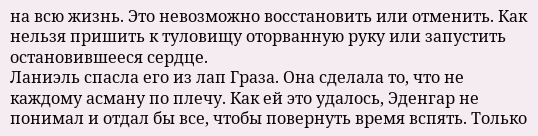на всю жизнь. Это невозможно восстановить или отменить. Как нельзя пришить к туловищу оторванную руку или запустить остановившееся сердце.
Ланиэль спасла его из лап Граза. Она сделала то, что не каждому асману по плечу. Как ей это удалось, Эденгар не понимал и отдал бы все, чтобы повернуть время вспять. Только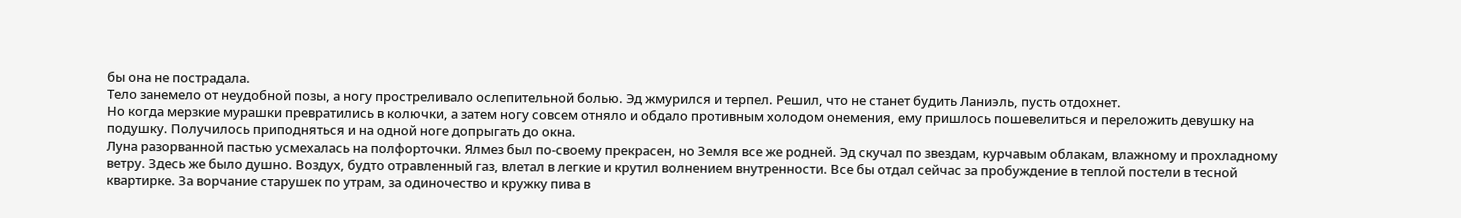бы она не пострадала.
Тело занемело от неудобной позы, а ногу простреливало ослепительной болью. Эд жмурился и терпел. Решил, что не станет будить Ланиэль, пусть отдохнет.
Но когда мерзкие мурашки превратились в колючки, а затем ногу совсем отняло и обдало противным холодом онемения, ему пришлось пошевелиться и переложить девушку на подушку. Получилось приподняться и на одной ноге допрыгать до окна.
Луна разорванной пастью усмехалась на полфорточки. Ялмез был по-своему прекрасен, но Земля все же родней. Эд скучал по звездам, курчавым облакам, влажному и прохладному ветру. Здесь же было душно. Воздух, будто отравленный газ, влетал в легкие и крутил волнением внутренности. Все бы отдал сейчас за пробуждение в теплой постели в тесной квартирке. За ворчание старушек по утрам, за одиночество и кружку пива в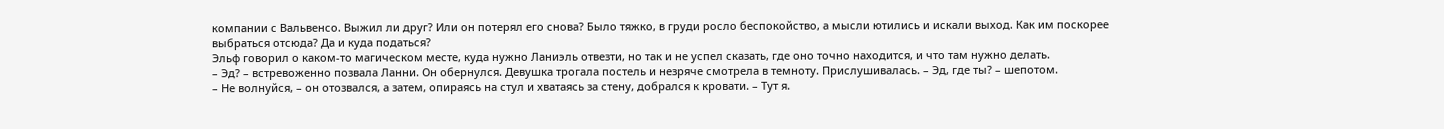компании с Вальвенсо. Выжил ли друг? Или он потерял его снова? Было тяжко, в груди росло беспокойство, а мысли ютились и искали выход. Как им поскорее выбраться отсюда? Да и куда податься?
Эльф говорил о каком-то магическом месте, куда нужно Ланиэль отвезти, но так и не успел сказать, где оно точно находится, и что там нужно делать.
– Эд? – встревоженно позвала Ланни. Он обернулся. Девушка трогала постель и незряче смотрела в темноту. Прислушивалась. – Эд, где ты? – шепотом.
– Не волнуйся, – он отозвался, а затем, опираясь на стул и хватаясь за стену, добрался к кровати. – Тут я.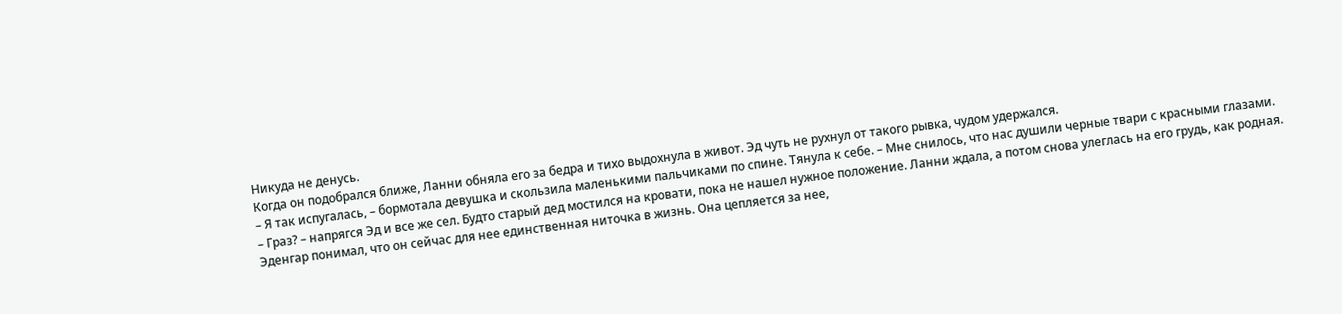Никуда не денусь.
Когда он подобрался ближе, Ланни обняла его за бедра и тихо выдохнула в живот. Эд чуть не рухнул от такого рывка, чудом удержался.
– Я так испугалась, – бормотала девушка и скользила маленькими пальчиками по спине. Тянула к себе. – Мне снилось, что нас душили черные твари с красными глазами.
– Граз? – напрягся Эд и все же сел. Будто старый дед мостился на кровати, пока не нашел нужное положение. Ланни ждала, а потом снова улеглась на его грудь, как родная. Эденгар понимал, что он сейчас для нее единственная ниточка в жизнь. Она цепляется за нее,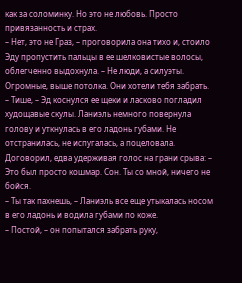как за соломинку. Но это не любовь. Просто привязанность и страх.
– Нет, это не Граз, – проговорила она тихо и, стоило Эду пропустить пальцы в ее шелковистые волосы, облегченно выдохнула. – Не люди, а силуэты. Огромные, выше потолка. Они хотели тебя забрать.
– Тише, – Эд коснулся ее щеки и ласково погладил худощавые скулы. Ланиэль немного повернула голову и уткнулась в его ладонь губами. Не отстранилась, не испугалась, а поцеловала. Договорил, едва удерживая голос на грани срыва: – Это был просто кошмар. Сон. Ты со мной, ничего не бойся.
– Ты так пахнешь, – Ланиэль все еще утыкалась носом в его ладонь и водила губами по коже.
– Постой, – он попытался забрать руку,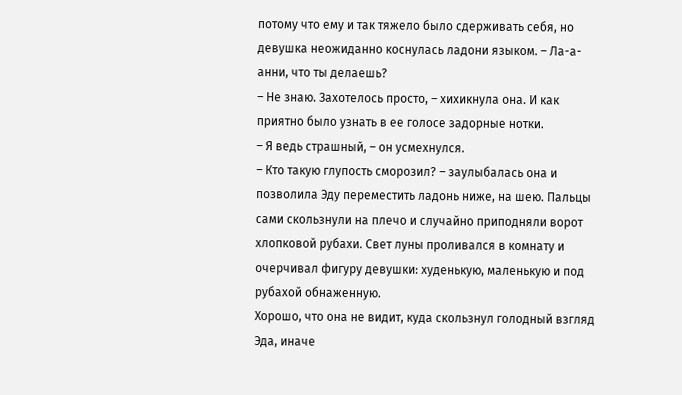потому что ему и так тяжело было сдерживать себя, но девушка неожиданно коснулась ладони языком. – Ла-а-анни, что ты делаешь?
– Не знаю. Захотелось просто, – хихикнула она. И как приятно было узнать в ее голосе задорные нотки.
– Я ведь страшный, – он усмехнулся.
– Кто такую глупость сморозил? – заулыбалась она и позволила Эду переместить ладонь ниже, на шею. Пальцы сами скользнули на плечо и случайно приподняли ворот хлопковой рубахи. Свет луны проливался в комнату и очерчивал фигуру девушки: худенькую, маленькую и под рубахой обнаженную.
Хорошо, что она не видит, куда скользнул голодный взгляд Эда, иначе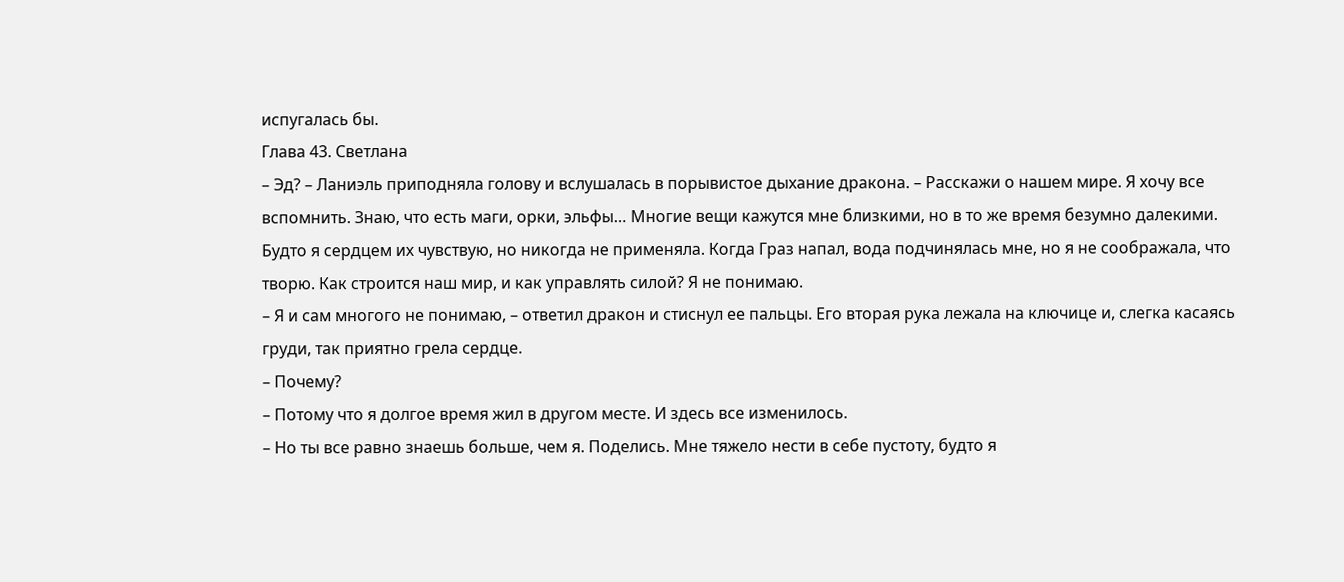испугалась бы.
Глава 43. Светлана
– Эд? – Ланиэль приподняла голову и вслушалась в порывистое дыхание дракона. – Расскажи о нашем мире. Я хочу все вспомнить. Знаю, что есть маги, орки, эльфы… Многие вещи кажутся мне близкими, но в то же время безумно далекими. Будто я сердцем их чувствую, но никогда не применяла. Когда Граз напал, вода подчинялась мне, но я не соображала, что творю. Как строится наш мир, и как управлять силой? Я не понимаю.
– Я и сам многого не понимаю, – ответил дракон и стиснул ее пальцы. Его вторая рука лежала на ключице и, слегка касаясь груди, так приятно грела сердце.
– Почему?
– Потому что я долгое время жил в другом месте. И здесь все изменилось.
– Но ты все равно знаешь больше, чем я. Поделись. Мне тяжело нести в себе пустоту, будто я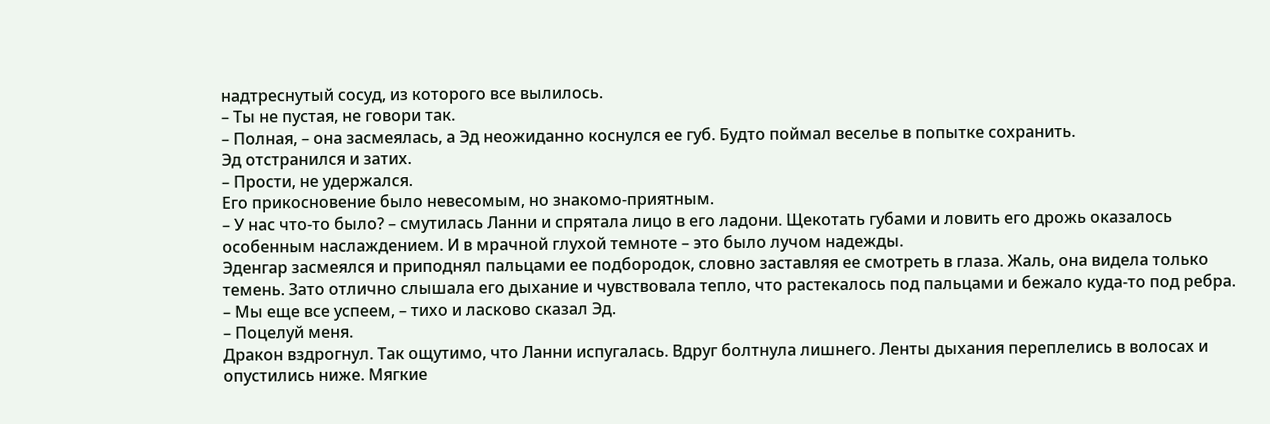надтреснутый сосуд, из которого все вылилось.
– Ты не пустая, не говори так.
– Полная, – она засмеялась, а Эд неожиданно коснулся ее губ. Будто поймал веселье в попытке сохранить.
Эд отстранился и затих.
– Прости, не удержался.
Его прикосновение было невесомым, но знакомо-приятным.
– У нас что-то было? – смутилась Ланни и спрятала лицо в его ладони. Щекотать губами и ловить его дрожь оказалось особенным наслаждением. И в мрачной глухой темноте – это было лучом надежды.
Эденгар засмеялся и приподнял пальцами ее подбородок, словно заставляя ее смотреть в глаза. Жаль, она видела только темень. Зато отлично слышала его дыхание и чувствовала тепло, что растекалось под пальцами и бежало куда-то под ребра.
– Мы еще все успеем, – тихо и ласково сказал Эд.
– Поцелуй меня.
Дракон вздрогнул. Так ощутимо, что Ланни испугалась. Вдруг болтнула лишнего. Ленты дыхания переплелись в волосах и опустились ниже. Мягкие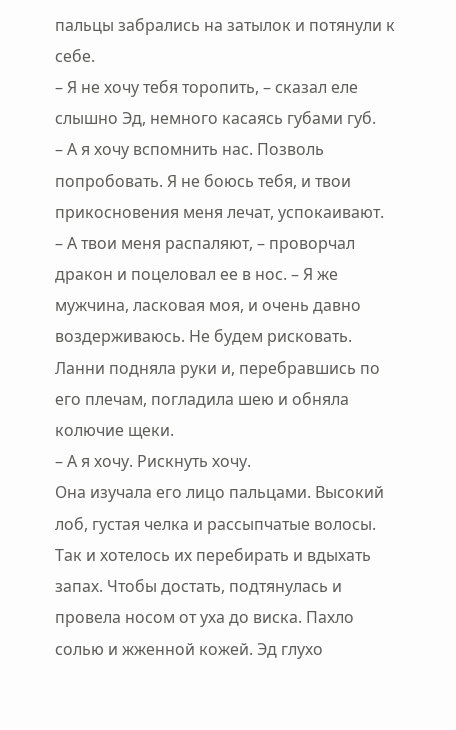пальцы забрались на затылок и потянули к себе.
– Я не хочу тебя торопить, – сказал еле слышно Эд, немного касаясь губами губ.
– А я хочу вспомнить нас. Позволь попробовать. Я не боюсь тебя, и твои прикосновения меня лечат, успокаивают.
– А твои меня распаляют, – проворчал дракон и поцеловал ее в нос. – Я же мужчина, ласковая моя, и очень давно воздерживаюсь. Не будем рисковать.
Ланни подняла руки и, перебравшись по его плечам, погладила шею и обняла колючие щеки.
– А я хочу. Рискнуть хочу.
Она изучала его лицо пальцами. Высокий лоб, густая челка и рассыпчатые волосы. Так и хотелось их перебирать и вдыхать запах. Чтобы достать, подтянулась и провела носом от уха до виска. Пахло солью и жженной кожей. Эд глухо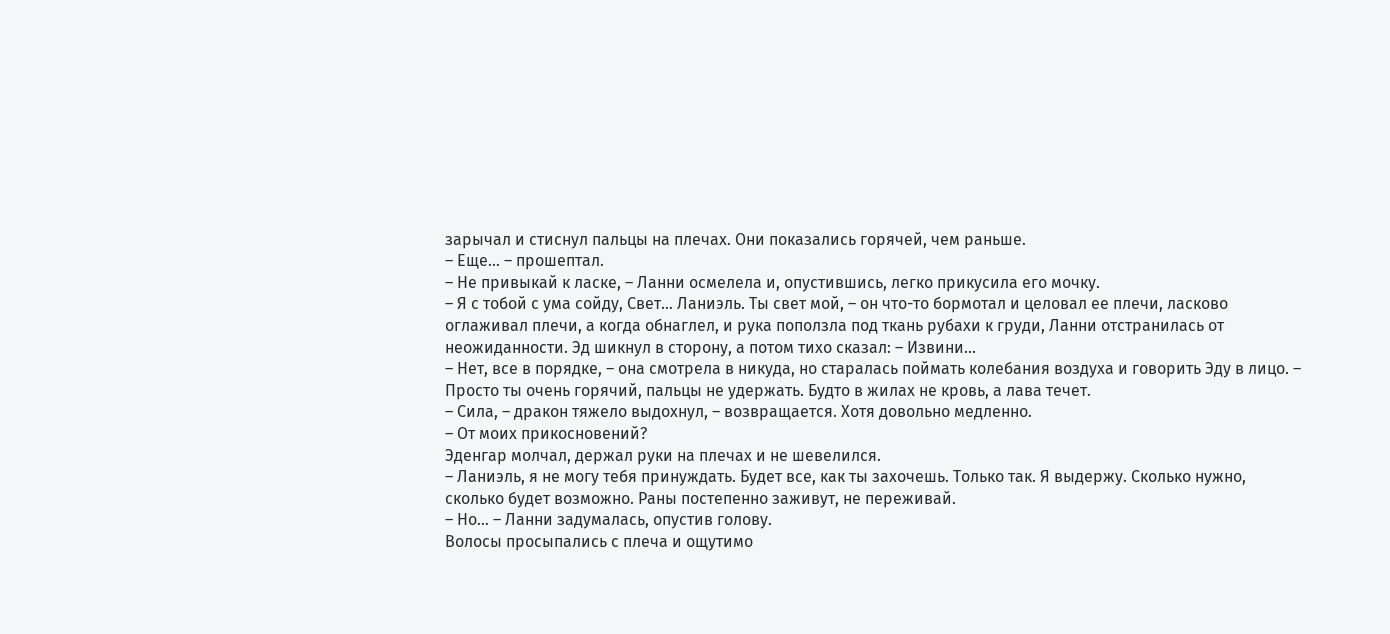зарычал и стиснул пальцы на плечах. Они показались горячей, чем раньше.
– Еще… – прошептал.
– Не привыкай к ласке, – Ланни осмелела и, опустившись, легко прикусила его мочку.
– Я с тобой с ума сойду, Свет… Ланиэль. Ты свет мой, – он что-то бормотал и целовал ее плечи, ласково оглаживал плечи, а когда обнаглел, и рука поползла под ткань рубахи к груди, Ланни отстранилась от неожиданности. Эд шикнул в сторону, а потом тихо сказал: – Извини…
– Нет, все в порядке, – она смотрела в никуда, но старалась поймать колебания воздуха и говорить Эду в лицо. – Просто ты очень горячий, пальцы не удержать. Будто в жилах не кровь, а лава течет.
– Сила, – дракон тяжело выдохнул, – возвращается. Хотя довольно медленно.
– От моих прикосновений?
Эденгар молчал, держал руки на плечах и не шевелился.
– Ланиэль, я не могу тебя принуждать. Будет все, как ты захочешь. Только так. Я выдержу. Сколько нужно, сколько будет возможно. Раны постепенно заживут, не переживай.
– Но… – Ланни задумалась, опустив голову.
Волосы просыпались с плеча и ощутимо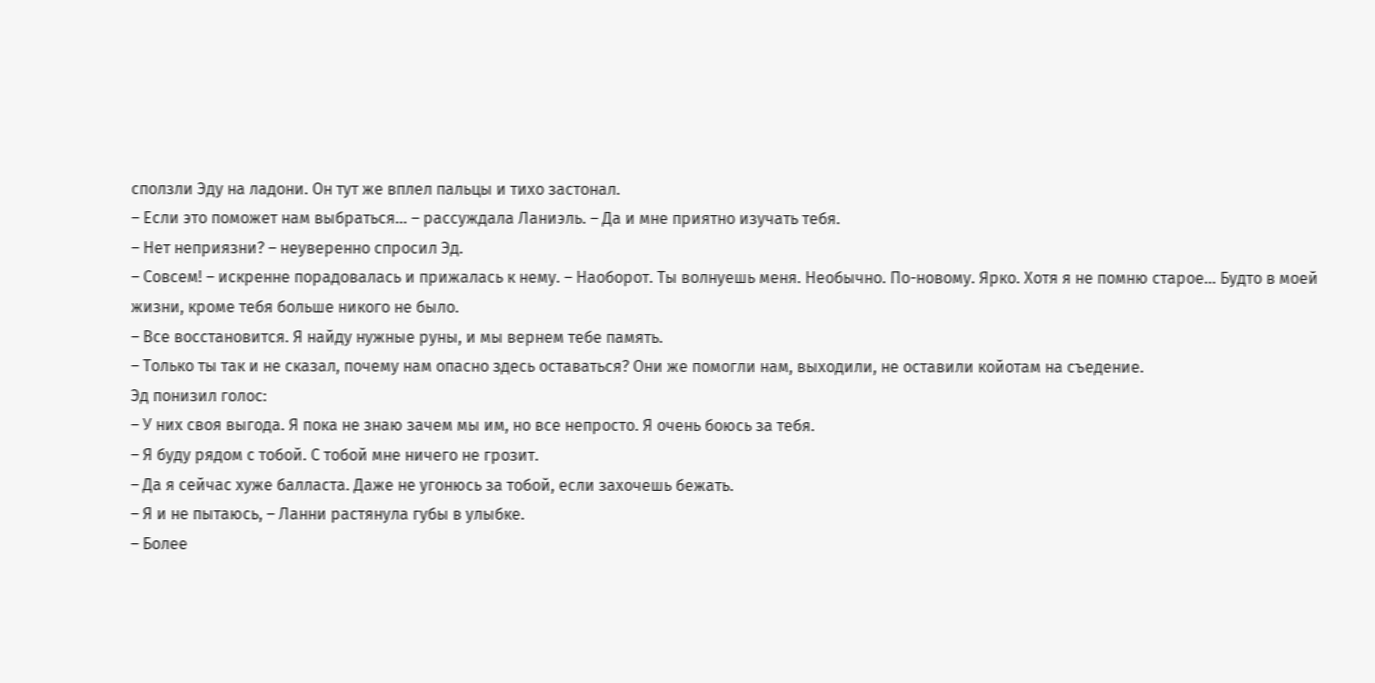сползли Эду на ладони. Он тут же вплел пальцы и тихо застонал.
– Если это поможет нам выбраться… – рассуждала Ланиэль. – Да и мне приятно изучать тебя.
– Нет неприязни? – неуверенно спросил Эд.
– Совсем! – искренне порадовалась и прижалась к нему. – Наоборот. Ты волнуешь меня. Необычно. По-новому. Ярко. Хотя я не помню старое… Будто в моей жизни, кроме тебя больше никого не было.
– Все восстановится. Я найду нужные руны, и мы вернем тебе память.
– Только ты так и не сказал, почему нам опасно здесь оставаться? Они же помогли нам, выходили, не оставили койотам на съедение.
Эд понизил голос:
– У них своя выгода. Я пока не знаю зачем мы им, но все непросто. Я очень боюсь за тебя.
– Я буду рядом с тобой. С тобой мне ничего не грозит.
– Да я сейчас хуже балласта. Даже не угонюсь за тобой, если захочешь бежать.
– Я и не пытаюсь, – Ланни растянула губы в улыбке.
– Более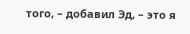того, – добавил Эд, – это я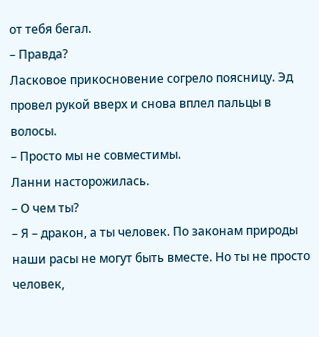от тебя бегал.
– Правда?
Ласковое прикосновение согрело поясницу. Эд провел рукой вверх и снова вплел пальцы в волосы.
– Просто мы не совместимы.
Ланни насторожилась.
– О чем ты?
– Я – дракон, а ты человек. По законам природы наши расы не могут быть вместе. Но ты не просто человек,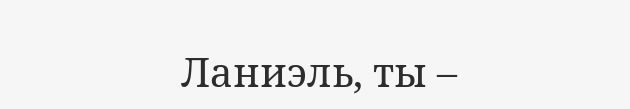Ланиэль, ты –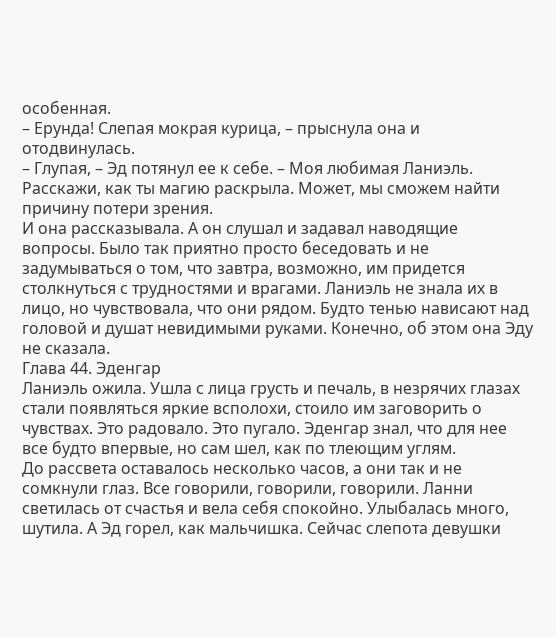особенная.
– Ерунда! Слепая мокрая курица, – прыснула она и отодвинулась.
– Глупая, – Эд потянул ее к себе. – Моя любимая Ланиэль. Расскажи, как ты магию раскрыла. Может, мы сможем найти причину потери зрения.
И она рассказывала. А он слушал и задавал наводящие вопросы. Было так приятно просто беседовать и не задумываться о том, что завтра, возможно, им придется столкнуться с трудностями и врагами. Ланиэль не знала их в лицо, но чувствовала, что они рядом. Будто тенью нависают над головой и душат невидимыми руками. Конечно, об этом она Эду не сказала.
Глава 44. Эденгар
Ланиэль ожила. Ушла с лица грусть и печаль, в незрячих глазах стали появляться яркие всполохи, стоило им заговорить о чувствах. Это радовало. Это пугало. Эденгар знал, что для нее все будто впервые, но сам шел, как по тлеющим углям.
До рассвета оставалось несколько часов, а они так и не сомкнули глаз. Все говорили, говорили, говорили. Ланни светилась от счастья и вела себя спокойно. Улыбалась много, шутила. А Эд горел, как мальчишка. Сейчас слепота девушки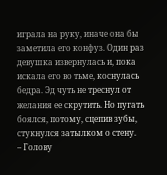играла на руку, иначе она бы заметила его конфуз. Один раз девушка извернулась и, пока искала его во тьме, коснулась бедра. Эд чуть не треснул от желания ее скрутить. Но пугать боялся, потому, сцепив зубы, стукнулся затылком о стену.
– Голову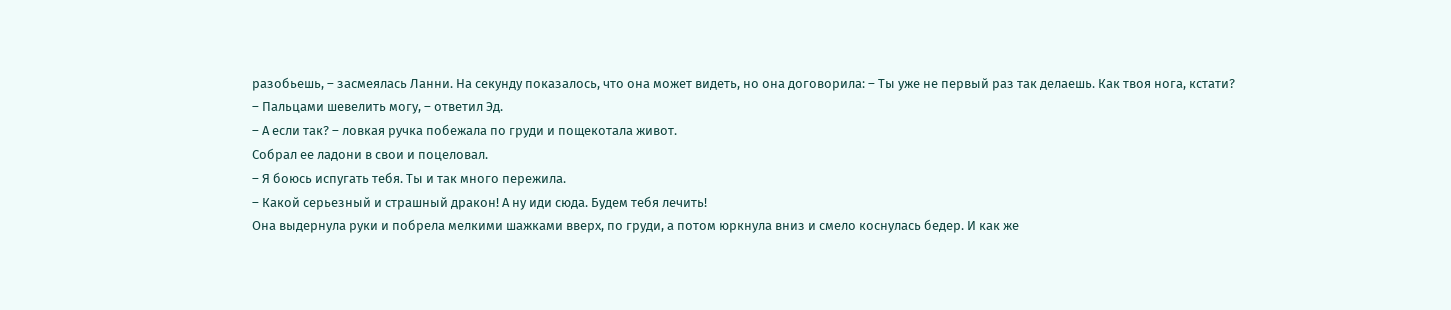разобьешь, – засмеялась Ланни. На секунду показалось, что она может видеть, но она договорила: – Ты уже не первый раз так делаешь. Как твоя нога, кстати?
– Пальцами шевелить могу, – ответил Эд.
– А если так? – ловкая ручка побежала по груди и пощекотала живот.
Собрал ее ладони в свои и поцеловал.
– Я боюсь испугать тебя. Ты и так много пережила.
– Какой серьезный и страшный дракон! А ну иди сюда. Будем тебя лечить!
Она выдернула руки и побрела мелкими шажками вверх, по груди, а потом юркнула вниз и смело коснулась бедер. И как же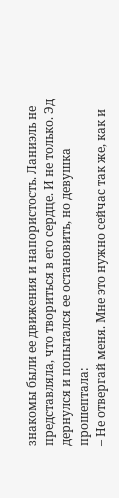знакомы были ее движения и напористость. Ланиэль не представляла, что твориться в его сердце. И не только. Эд дернулся и попытался ее остановить, но девушка прошептала:
– Не отвергай меня. Мне это нужно сейчас так же, как и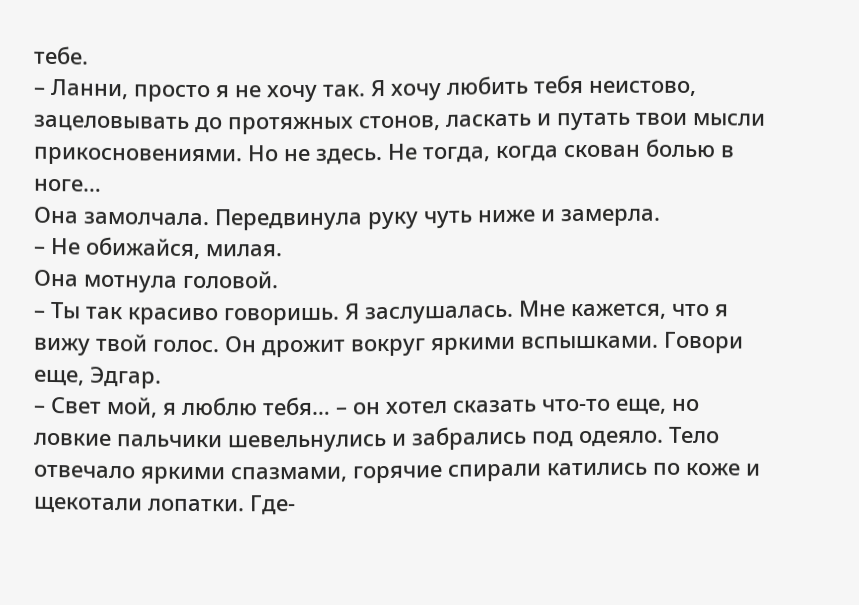тебе.
– Ланни, просто я не хочу так. Я хочу любить тебя неистово, зацеловывать до протяжных стонов, ласкать и путать твои мысли прикосновениями. Но не здесь. Не тогда, когда скован болью в ноге…
Она замолчала. Передвинула руку чуть ниже и замерла.
– Не обижайся, милая.
Она мотнула головой.
– Ты так красиво говоришь. Я заслушалась. Мне кажется, что я вижу твой голос. Он дрожит вокруг яркими вспышками. Говори еще, Эдгар.
– Свет мой, я люблю тебя… – он хотел сказать что-то еще, но ловкие пальчики шевельнулись и забрались под одеяло. Тело отвечало яркими спазмами, горячие спирали катились по коже и щекотали лопатки. Где-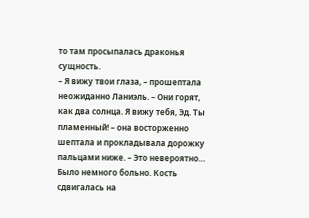то там просыпалась драконья сущность.
– Я вижу твои глаза, – прошептала неожиданно Ланиэль. – Они горят, как два солнца. Я вижу тебя, Эд. Ты пламенный! – она восторженно шептала и прокладывала дорожку пальцами ниже. – Это невероятно…
Было немного больно. Кость сдвигалась на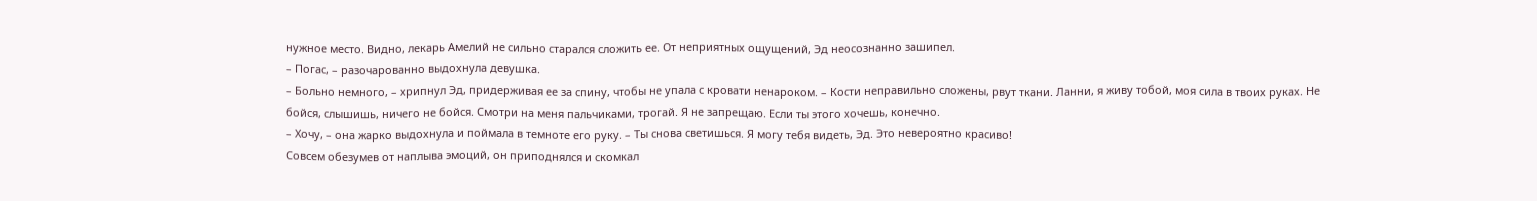нужное место. Видно, лекарь Амелий не сильно старался сложить ее. От неприятных ощущений, Эд неосознанно зашипел.
– Погас, – разочарованно выдохнула девушка.
– Больно немного, – хрипнул Эд, придерживая ее за спину, чтобы не упала с кровати ненароком. – Кости неправильно сложены, рвут ткани. Ланни, я живу тобой, моя сила в твоих руках. Не бойся, слышишь, ничего не бойся. Смотри на меня пальчиками, трогай. Я не запрещаю. Если ты этого хочешь, конечно.
– Хочу, – она жарко выдохнула и поймала в темноте его руку. – Ты снова светишься. Я могу тебя видеть, Эд. Это невероятно красиво!
Совсем обезумев от наплыва эмоций, он приподнялся и скомкал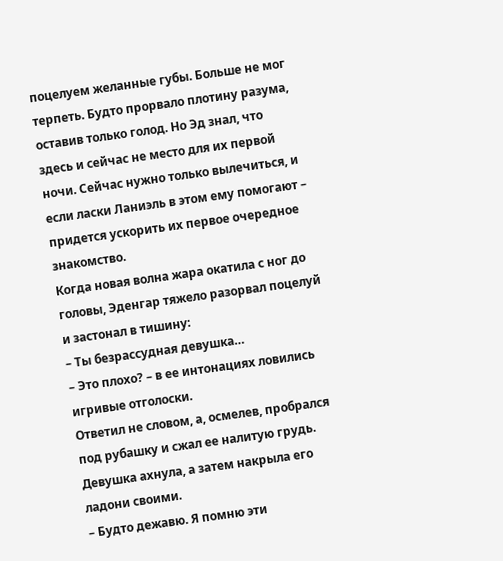поцелуем желанные губы. Больше не мог терпеть. Будто прорвало плотину разума, оставив только голод. Но Эд знал, что здесь и сейчас не место для их первой ночи. Сейчас нужно только вылечиться, и если ласки Ланиэль в этом ему помогают – придется ускорить их первое очередное знакомство.
Когда новая волна жара окатила с ног до головы, Эденгар тяжело разорвал поцелуй и застонал в тишину:
– Ты безрассудная девушка…
– Это плохо? – в ее интонациях ловились игривые отголоски.
Ответил не словом, а, осмелев, пробрался под рубашку и сжал ее налитую грудь. Девушка ахнула, а затем накрыла его ладони своими.
– Будто дежавю. Я помню эти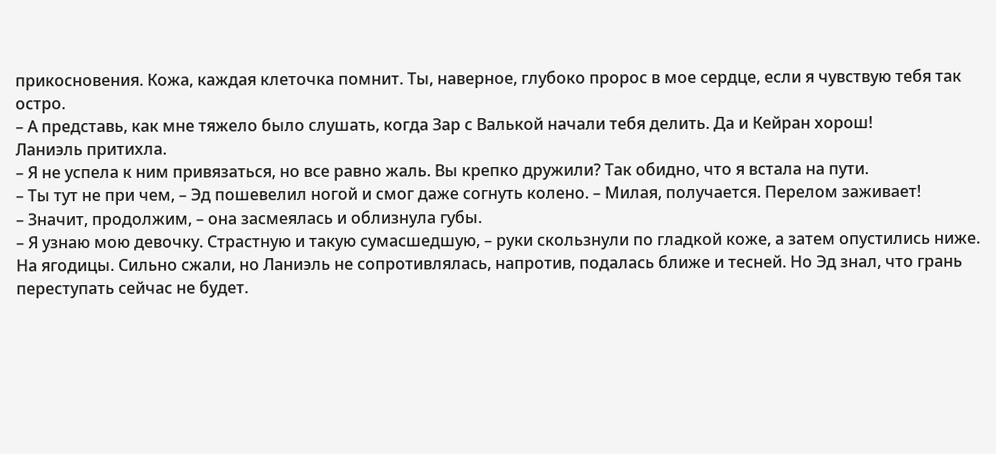прикосновения. Кожа, каждая клеточка помнит. Ты, наверное, глубоко пророс в мое сердце, если я чувствую тебя так остро.
– А представь, как мне тяжело было слушать, когда Зар с Валькой начали тебя делить. Да и Кейран хорош!
Ланиэль притихла.
– Я не успела к ним привязаться, но все равно жаль. Вы крепко дружили? Так обидно, что я встала на пути.
– Ты тут не при чем, – Эд пошевелил ногой и смог даже согнуть колено. – Милая, получается. Перелом заживает!
– Значит, продолжим, – она засмеялась и облизнула губы.
– Я узнаю мою девочку. Страстную и такую сумасшедшую, – руки скользнули по гладкой коже, а затем опустились ниже. На ягодицы. Сильно сжали, но Ланиэль не сопротивлялась, напротив, подалась ближе и тесней. Но Эд знал, что грань переступать сейчас не будет.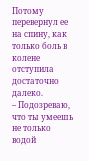Потому перевернул ее на спину, как только боль в колене отступила достаточно далеко.
– Подозреваю, что ты умеешь не только водой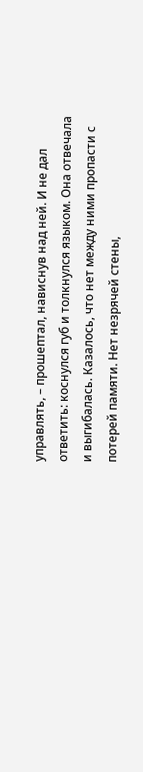управлять, – прошептал, нависнув над ней. И не дал ответить: коснулся губ и толкнулся языком. Она отвечала и выгибалась. Казалось, что нет между ними пропасти с потерей памяти. Нет незрячей стены,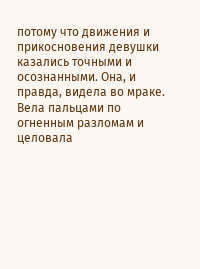потому что движения и прикосновения девушки казались точными и осознанными. Она, и правда, видела во мраке. Вела пальцами по огненным разломам и целовала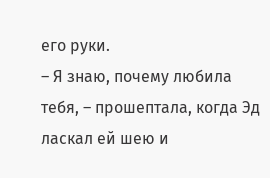его руки.
– Я знаю, почему любила тебя, – прошептала, когда Эд ласкал ей шею и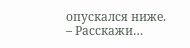опускался ниже.
– Расскажи…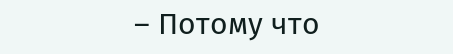– Потому что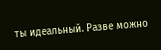ты идеальный. Разве можно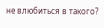не влюбиться в такого?